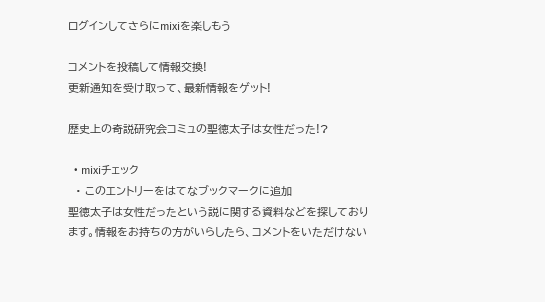ログインしてさらにmixiを楽しもう

コメントを投稿して情報交換!
更新通知を受け取って、最新情報をゲット!

歴史上の奇説研究会コミュの聖徳太子は女性だった!?

  • mixiチェック
  • このエントリーをはてなブックマークに追加
聖徳太子は女性だったという説に関する資料などを探しております。情報をお持ちの方がいらしたら、コメントをいただけない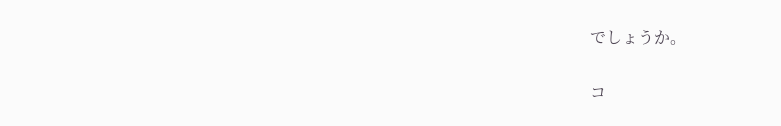でしょうか。

コ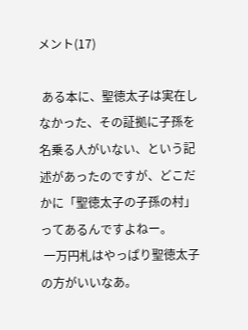メント(17)

 ある本に、聖徳太子は実在しなかった、その証拠に子孫を名乗る人がいない、という記述があったのですが、どこだかに「聖徳太子の子孫の村」ってあるんですよねー。
 一万円札はやっぱり聖徳太子の方がいいなあ。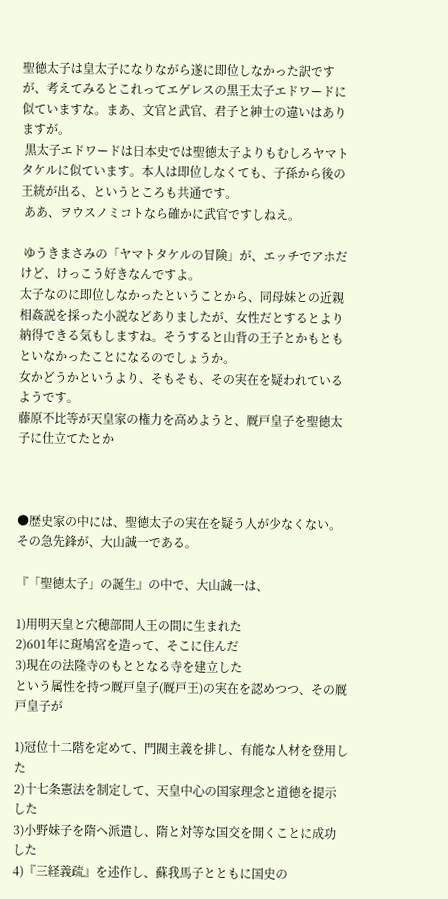聖徳太子は皇太子になりながら遂に即位しなかった訳ですが、考えてみるとこれってエゲレスの黒王太子エドワードに似ていますな。まあ、文官と武官、君子と紳士の違いはありますが。
 黒太子エドワードは日本史では聖徳太子よりもむしろヤマトタケルに似ています。本人は即位しなくても、子孫から後の王統が出る、というところも共通です。
 ああ、ヲウスノミコトなら確かに武官ですしねえ。

 ゆうきまさみの「ヤマトタケルの冒険」が、エッチでアホだけど、けっこう好きなんですよ。
太子なのに即位しなかったということから、同母妹との近親相姦説を採った小説などありましたが、女性だとするとより納得できる気もしますね。そうすると山背の王子とかもともといなかったことになるのでしょうか。
女かどうかというより、そもそも、その実在を疑われているようです。
藤原不比等が天皇家の権力を高めようと、厩戸皇子を聖徳太子に仕立てたとか



●歴史家の中には、聖徳太子の実在を疑う人が少なくない。その急先鋒が、大山誠一である。

『「聖徳太子」の誕生』の中で、大山誠一は、

1)用明天皇と穴穂部間人王の間に生まれた
2)601年に斑鳩宮を造って、そこに住んだ
3)現在の法隆寺のもととなる寺を建立した
という属性を持つ厩戸皇子(厩戸王)の実在を認めつつ、その厩戸皇子が

1)冠位十二階を定めて、門閥主義を排し、有能な人材を登用した
2)十七条憲法を制定して、天皇中心の国家理念と道徳を提示した
3)小野妹子を隋へ派遣し、隋と対等な国交を開くことに成功した
4)『三経義疏』を述作し、蘇我馬子とともに国史の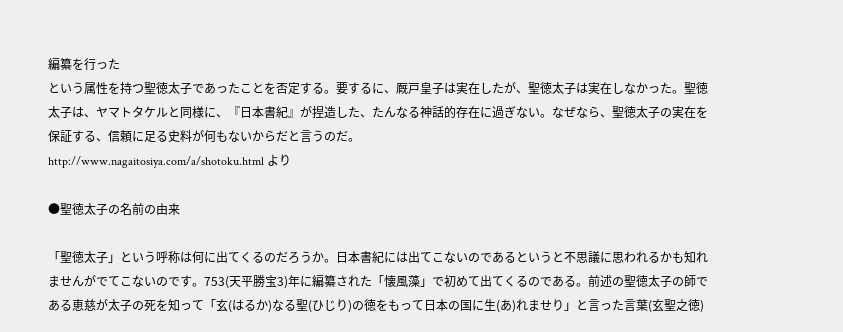編纂を行った
という属性を持つ聖徳太子であったことを否定する。要するに、厩戸皇子は実在したが、聖徳太子は実在しなかった。聖徳太子は、ヤマトタケルと同様に、『日本書紀』が捏造した、たんなる神話的存在に過ぎない。なぜなら、聖徳太子の実在を保証する、信頼に足る史料が何もないからだと言うのだ。
http://www.nagaitosiya.com/a/shotoku.html より

●聖徳太子の名前の由来

「聖徳太子」という呼称は何に出てくるのだろうか。日本書紀には出てこないのであるというと不思議に思われるかも知れませんがでてこないのです。753(天平勝宝3)年に編纂された「懐風藻」で初めて出てくるのである。前述の聖徳太子の師である恵慈が太子の死を知って「玄(はるか)なる聖(ひじり)の徳をもって日本の国に生(あ)れませり」と言った言葉(玄聖之徳)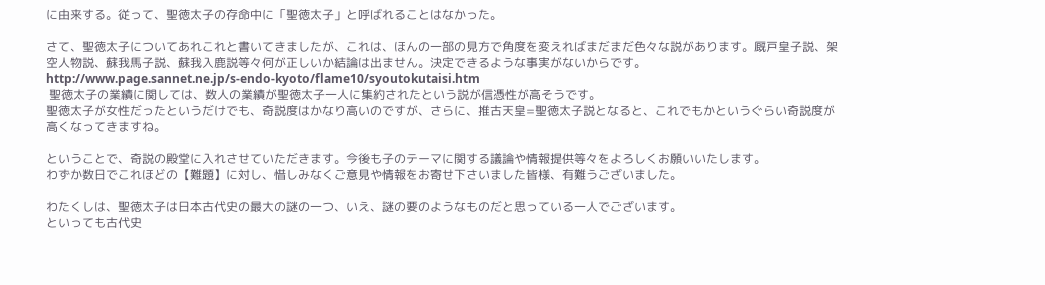に由来する。従って、聖徳太子の存命中に「聖徳太子」と呼ばれることはなかった。

さて、聖徳太子についてあれこれと書いてきましたが、これは、ほんの一部の見方で角度を変えればまだまだ色々な説があります。厩戸皇子説、架空人物説、蘇我馬子説、蘇我入鹿説等々何が正しいか結論は出ません。決定できるような事実がないからです。
http://www.page.sannet.ne.jp/s-endo-kyoto/flame10/syoutokutaisi.htm
 聖徳太子の業績に関しては、数人の業績が聖徳太子一人に集約されたという説が信憑性が高そうです。
聖徳太子が女性だったというだけでも、奇説度はかなり高いのですが、さらに、推古天皇=聖徳太子説となると、これでもかというぐらい奇説度が高くなってきますね。

ということで、奇説の殿堂に入れさせていただきます。今後も子のテーマに関する議論や情報提供等々をよろしくお願いいたします。
わずか数日でこれほどの【難題】に対し、惜しみなくご意見や情報をお寄せ下さいました皆様、有難うございました。

わたくしは、聖徳太子は日本古代史の最大の謎の一つ、いえ、謎の要のようなものだと思っている一人でございます。
といっても古代史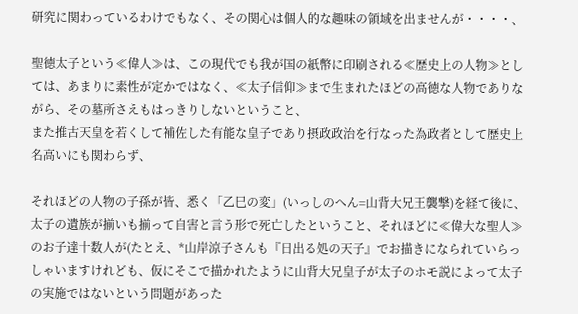研究に関わっているわけでもなく、その関心は個人的な趣味の領域を出ませんが・・・・、

聖徳太子という≪偉人≫は、この現代でも我が国の紙幣に印刷される≪歴史上の人物≫としては、あまりに素性が定かではなく、≪太子信仰≫まで生まれたほどの高徳な人物でありながら、その墓所さえもはっきりしないということ、
また推古天皇を若くして補佐した有能な皇子であり摂政政治を行なった為政者として歴史上名高いにも関わらず、

それほどの人物の子孫が皆、悉く「乙巳の変」(いっしのへん=山背大兄王襲撃)を経て後に、太子の遺族が揃いも揃って自害と言う形で死亡したということ、それほどに≪偉大な聖人≫のお子達十数人が(たとえ、*山岸涼子さんも『日出る処の天子』でお描きになられていらっしゃいますけれども、仮にそこで描かれたように山背大兄皇子が太子のホモ説によって太子の実施ではないという問題があった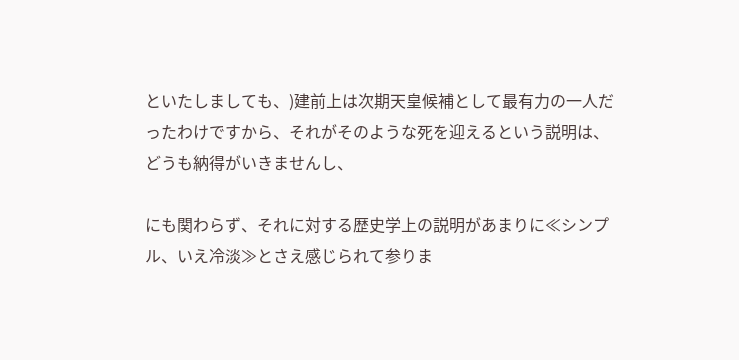といたしましても、)建前上は次期天皇候補として最有力の一人だったわけですから、それがそのような死を迎えるという説明は、どうも納得がいきませんし、

にも関わらず、それに対する歴史学上の説明があまりに≪シンプル、いえ冷淡≫とさえ感じられて参りま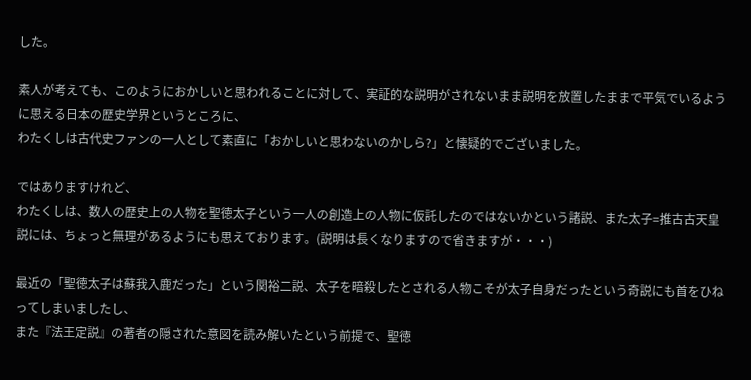した。

素人が考えても、このようにおかしいと思われることに対して、実証的な説明がされないまま説明を放置したままで平気でいるように思える日本の歴史学界というところに、
わたくしは古代史ファンの一人として素直に「おかしいと思わないのかしら?」と懐疑的でございました。

ではありますけれど、
わたくしは、数人の歴史上の人物を聖徳太子という一人の創造上の人物に仮託したのではないかという諸説、また太子=推古古天皇説には、ちょっと無理があるようにも思えております。(説明は長くなりますので省きますが・・・)

最近の「聖徳太子は蘇我入鹿だった」という関裕二説、太子を暗殺したとされる人物こそが太子自身だったという奇説にも首をひねってしまいましたし、
また『法王定説』の著者の隠された意図を読み解いたという前提で、聖徳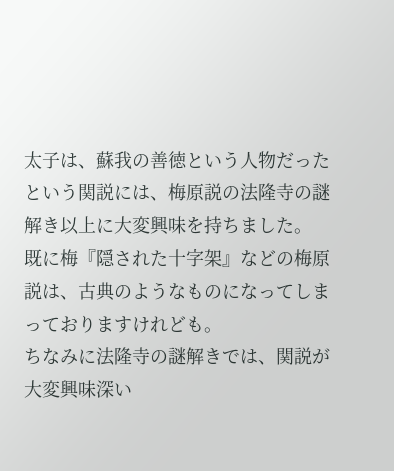太子は、蘇我の善徳という人物だったという関説には、梅原説の法隆寺の謎解き以上に大変興味を持ちました。
既に梅『隠された十字架』などの梅原説は、古典のようなものになってしまっておりますけれども。
ちなみに法隆寺の謎解きでは、関説が大変興味深い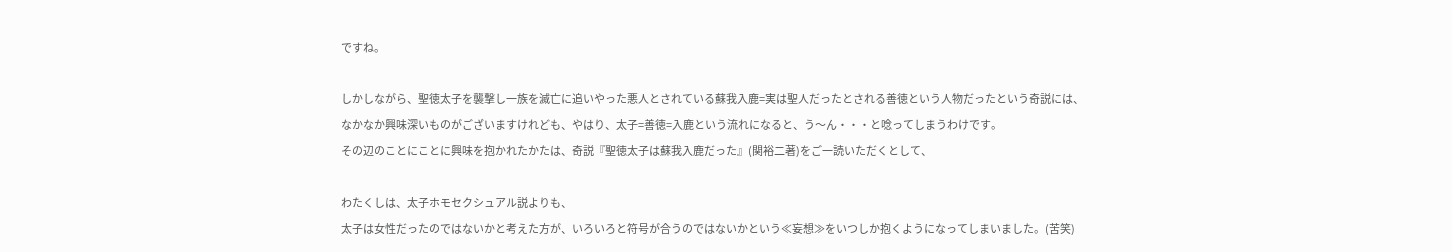ですね。

しかしながら、聖徳太子を襲撃し一族を滅亡に追いやった悪人とされている蘇我入鹿=実は聖人だったとされる善徳という人物だったという奇説には、なかなか興味深いものがございますけれども、やはり、太子=善徳=入鹿という流れになると、う〜ん・・・と唸ってしまうわけです。
その辺のことにことに興味を抱かれたかたは、奇説『聖徳太子は蘇我入鹿だった』(関裕二著)をご一読いただくとして、

わたくしは、太子ホモセクシュアル説よりも、
太子は女性だったのではないかと考えた方が、いろいろと符号が合うのではないかという≪妄想≫をいつしか抱くようになってしまいました。(苦笑)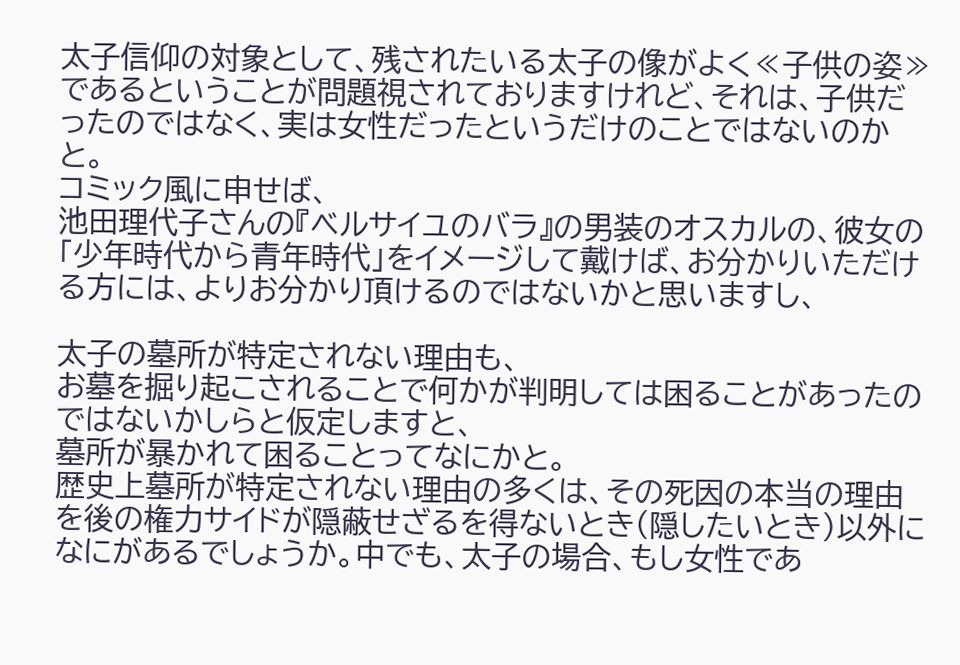太子信仰の対象として、残されたいる太子の像がよく≪子供の姿≫であるということが問題視されておりますけれど、それは、子供だったのではなく、実は女性だったというだけのことではないのかと。
コミック風に申せば、
池田理代子さんの『ベルサイユのバラ』の男装のオスカルの、彼女の「少年時代から青年時代」をイメージして戴けば、お分かりいただける方には、よりお分かり頂けるのではないかと思いますし、

太子の墓所が特定されない理由も、
お墓を掘り起こされることで何かが判明しては困ることがあったのではないかしらと仮定しますと、
墓所が暴かれて困ることってなにかと。
歴史上墓所が特定されない理由の多くは、その死因の本当の理由を後の権力サイドが隠蔽せざるを得ないとき(隠したいとき)以外になにがあるでしょうか。中でも、太子の場合、もし女性であ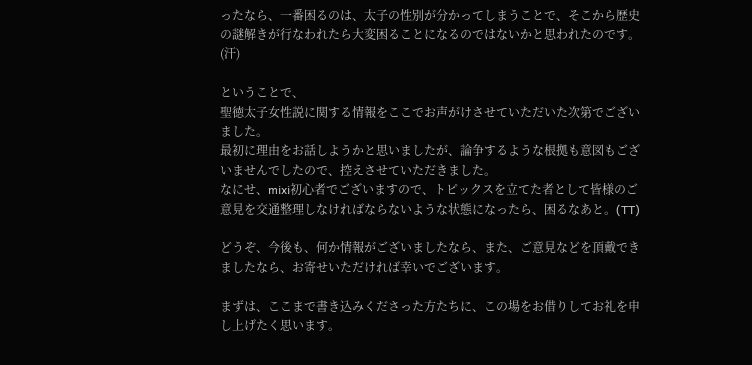ったなら、一番困るのは、太子の性別が分かってしまうことで、そこから歴史の謎解きが行なわれたら大変困ることになるのではないかと思われたのです。(汗)

ということで、
聖徳太子女性説に関する情報をここでお声がけさせていただいた次第でございました。
最初に理由をお話しようかと思いましたが、論争するような根拠も意図もございませんでしたので、控えさせていただきました。
なにせ、mixi初心者でございますので、トピックスを立てた者として皆様のご意見を交通整理しなければならないような状態になったら、困るなあと。(TT)

どうぞ、今後も、何か情報がございましたなら、また、ご意見などを頂戴できましたなら、お寄せいただければ幸いでございます。

まずは、ここまで書き込みくださった方たちに、この場をお借りしてお礼を申し上げたく思います。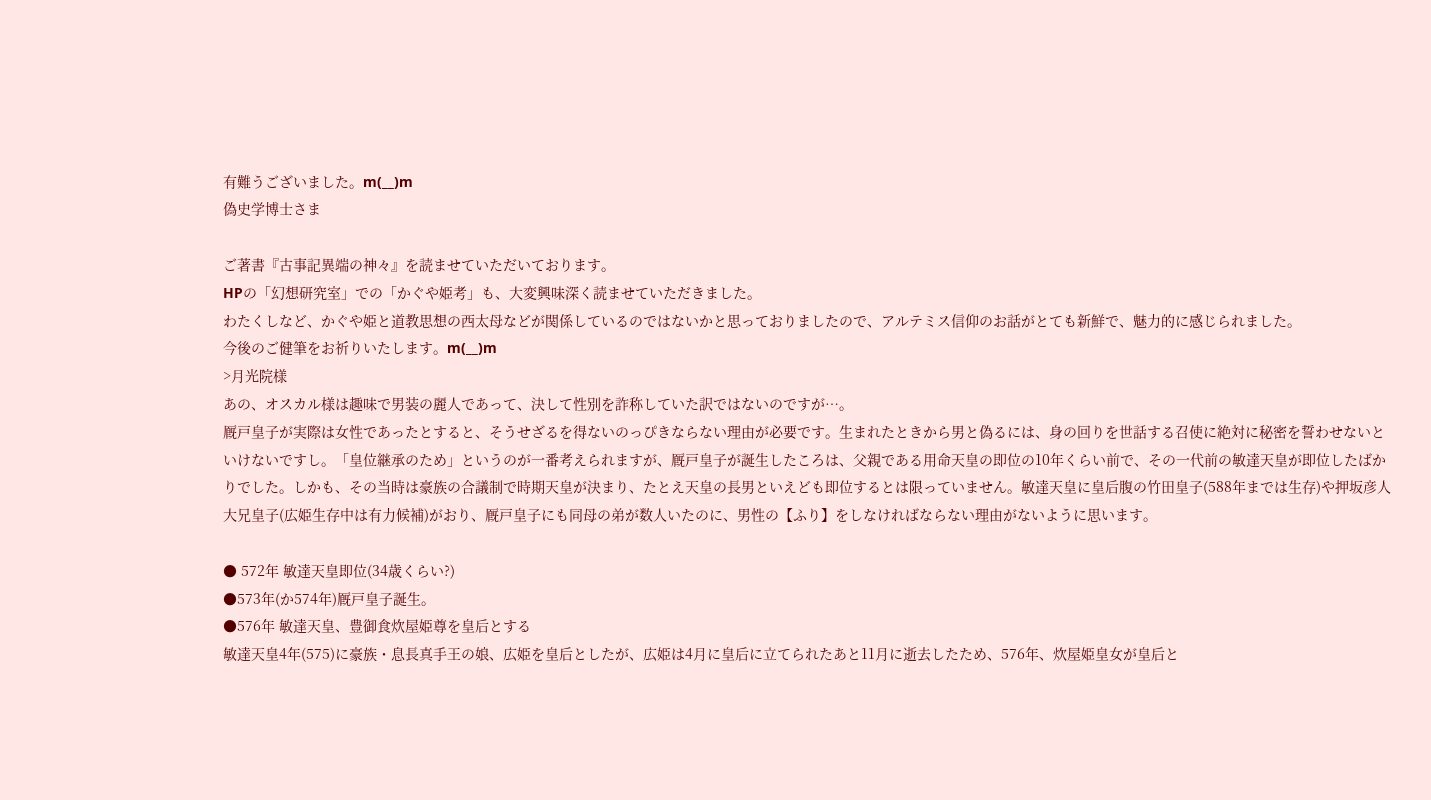有難うございました。m(__)m
偽史学博士さま

ご著書『古事記異端の神々』を読ませていただいております。
HPの「幻想研究室」での「かぐや姫考」も、大変興味深く読ませていただきました。
わたくしなど、かぐや姫と道教思想の西太母などが関係しているのではないかと思っておりましたので、アルテミス信仰のお話がとても新鮮で、魅力的に感じられました。
今後のご健筆をお祈りいたします。m(__)m
>月光院様
あの、オスカル様は趣味で男装の麗人であって、決して性別を詐称していた訳ではないのですが…。
厩戸皇子が実際は女性であったとすると、そうせざるを得ないのっぴきならない理由が必要です。生まれたときから男と偽るには、身の回りを世話する召使に絶対に秘密を誓わせないといけないですし。「皇位継承のため」というのが一番考えられますが、厩戸皇子が誕生したころは、父親である用命天皇の即位の10年くらい前で、その一代前の敏達天皇が即位したばかりでした。しかも、その当時は豪族の合議制で時期天皇が決まり、たとえ天皇の長男といえども即位するとは限っていません。敏達天皇に皇后腹の竹田皇子(588年までは生存)や押坂彦人大兄皇子(広姫生存中は有力候補)がおり、厩戸皇子にも同母の弟が数人いたのに、男性の【ふり】をしなければならない理由がないように思います。

● 572年 敏達天皇即位(34歳くらい?)
●573年(か574年)厩戸皇子誕生。
●576年 敏達天皇、豊御食炊屋姫尊を皇后とする
敏達天皇4年(575)に豪族・息長真手王の娘、広姫を皇后としたが、広姫は4月に皇后に立てられたあと11月に逝去したため、576年、炊屋姫皇女が皇后と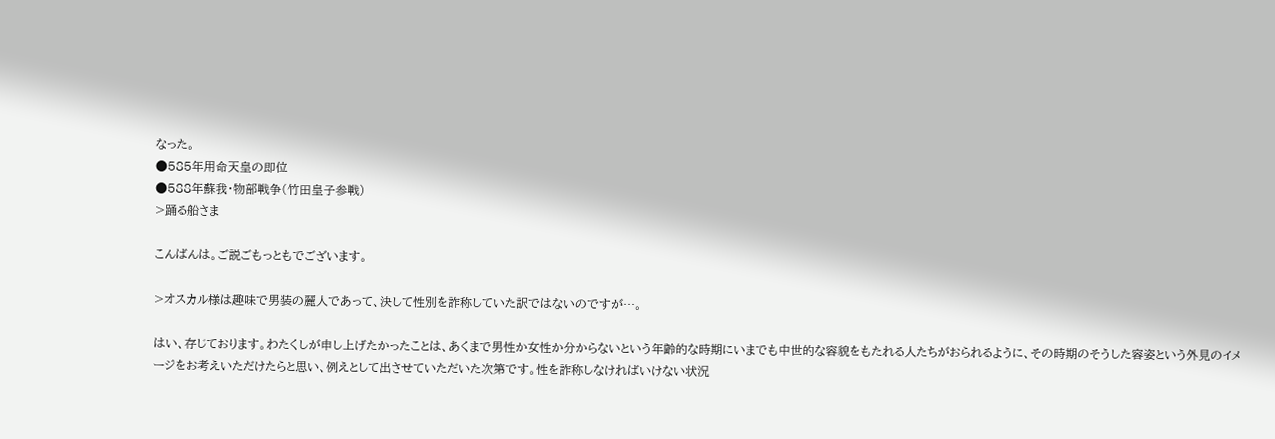なった。
●585年用命天皇の即位
●588年蘇我・物部戦争(竹田皇子参戦)
>踊る船さま

こんばんは。ご説ごもっともでございます。

>オスカル様は趣味で男装の麗人であって、決して性別を詐称していた訳ではないのですが…。

はい、存じております。わたくしが申し上げたかったことは、あくまで男性か女性か分からないという年齢的な時期にいまでも中世的な容貌をもたれる人たちがおられるように、その時期のそうした容姿という外見のイメージをお考えいただけたらと思い、例えとして出させていただいた次第です。性を詐称しなければいけない状況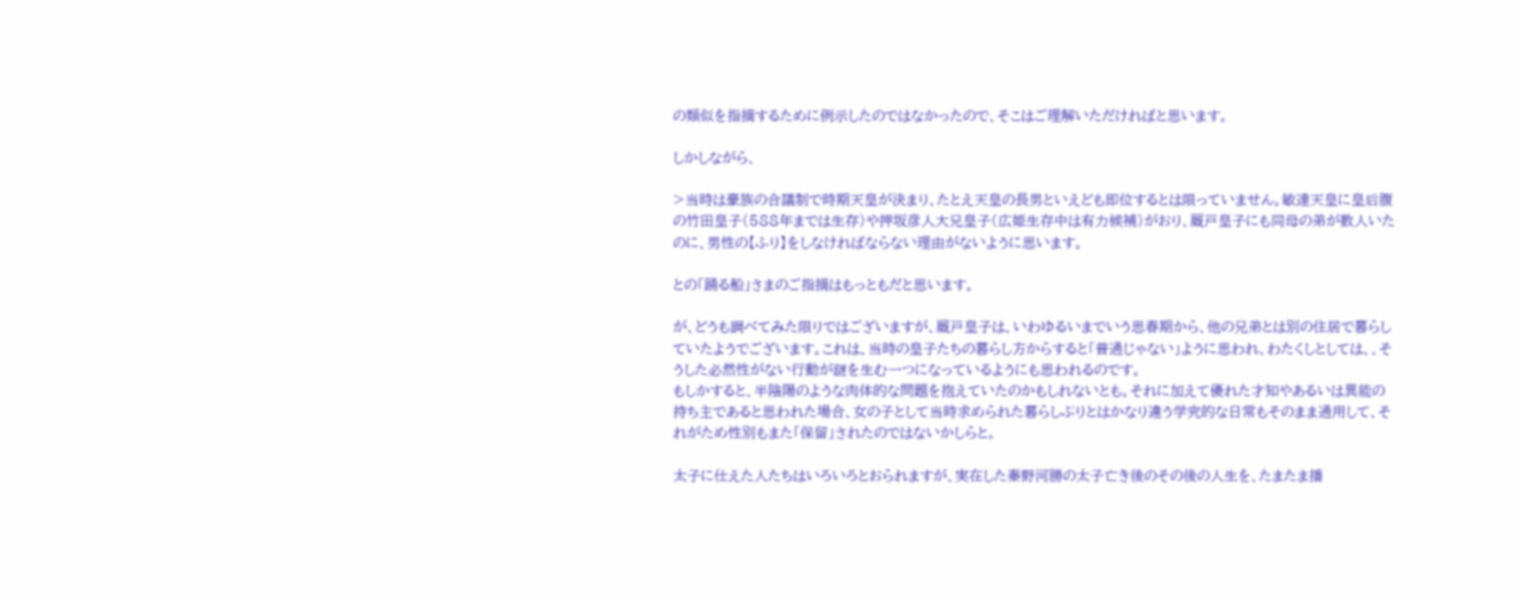の類似を指摘するために例示したのではなかったので、そこはご理解いただければと思います。

しかしながら、

>当時は豪族の合議制で時期天皇が決まり、たとえ天皇の長男といえども即位するとは限っていません。敏達天皇に皇后腹の竹田皇子(588年までは生存)や押坂彦人大兄皇子(広姫生存中は有力候補)がおり、厩戸皇子にも同母の弟が数人いたのに、男性の【ふり】をしなければならない理由がないように思います。

との「踊る船」さまのご指摘はもっともだと思います。

が、どうも調べてみた限りではございますが、厩戸皇子は、いわゆるいまでいう思春期から、他の兄弟とは別の住居で暮らしていたようでございます。これは、当時の皇子たちの暮らし方からすると「普通じゃない」ように思われ、わたくしとしては、、そうした必然性がない行動が謎を生む一つになっているようにも思われるのです。
もしかすると、半陰陽のような肉体的な問題を抱えていたのかもしれないとも。それに加えて優れた才知やあるいは異能の持ち主であると思われた場合、女の子として当時求められた暮らしぶりとはかなり違う学究的な日常もそのまま通用して、それがため性別もまた「保留」されたのではないかしらと。

太子に仕えた人たちはいろいろとおられますが、実在した秦野河勝の太子亡き後のその後の人生を、たまたま播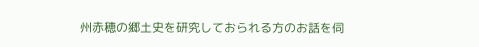州赤穂の郷土史を研究しておられる方のお話を伺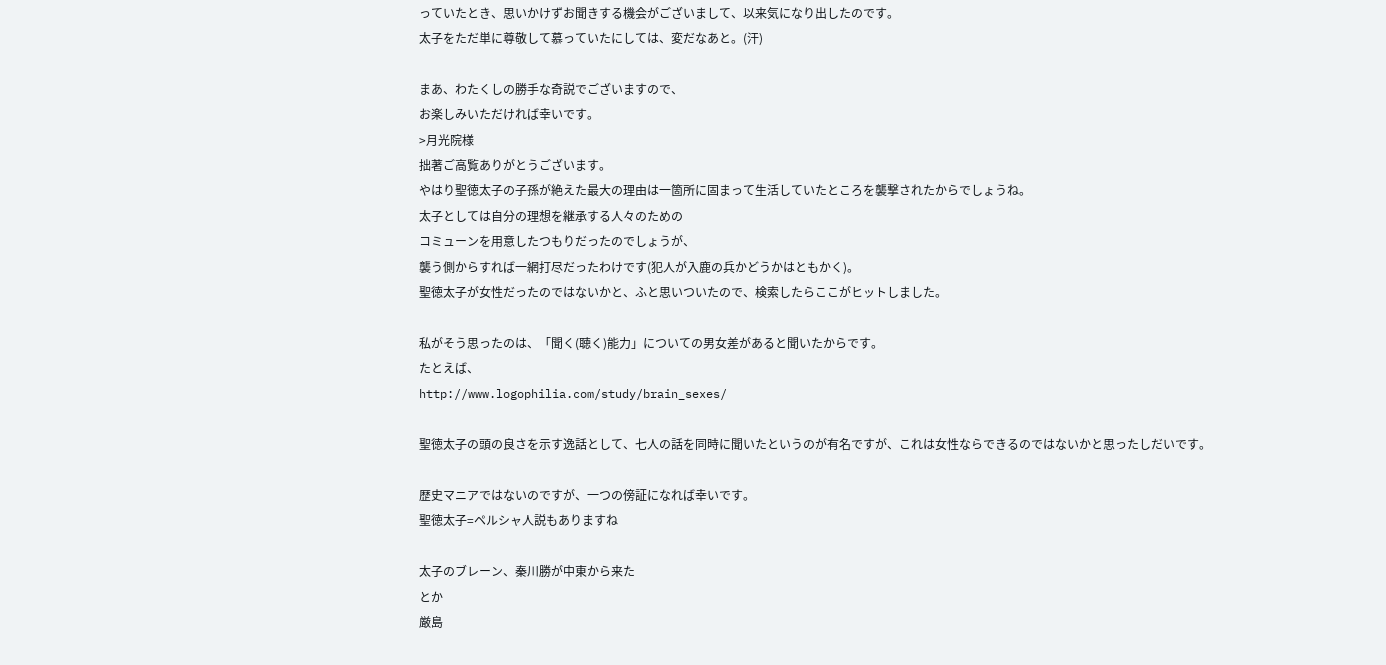っていたとき、思いかけずお聞きする機会がございまして、以来気になり出したのです。
太子をただ単に尊敬して慕っていたにしては、変だなあと。(汗)

まあ、わたくしの勝手な奇説でございますので、
お楽しみいただければ幸いです。
>月光院様
拙著ご高覧ありがとうございます。
やはり聖徳太子の子孫が絶えた最大の理由は一箇所に固まって生活していたところを襲撃されたからでしょうね。
太子としては自分の理想を継承する人々のための
コミューンを用意したつもりだったのでしょうが、
襲う側からすれば一網打尽だったわけです(犯人が入鹿の兵かどうかはともかく)。
聖徳太子が女性だったのではないかと、ふと思いついたので、検索したらここがヒットしました。

私がそう思ったのは、「聞く(聴く)能力」についての男女差があると聞いたからです。
たとえば、
http://www.logophilia.com/study/brain_sexes/

聖徳太子の頭の良さを示す逸話として、七人の話を同時に聞いたというのが有名ですが、これは女性ならできるのではないかと思ったしだいです。

歴史マニアではないのですが、一つの傍証になれば幸いです。
聖徳太子=ペルシャ人説もありますね

太子のブレーン、秦川勝が中東から来た
とか
厳島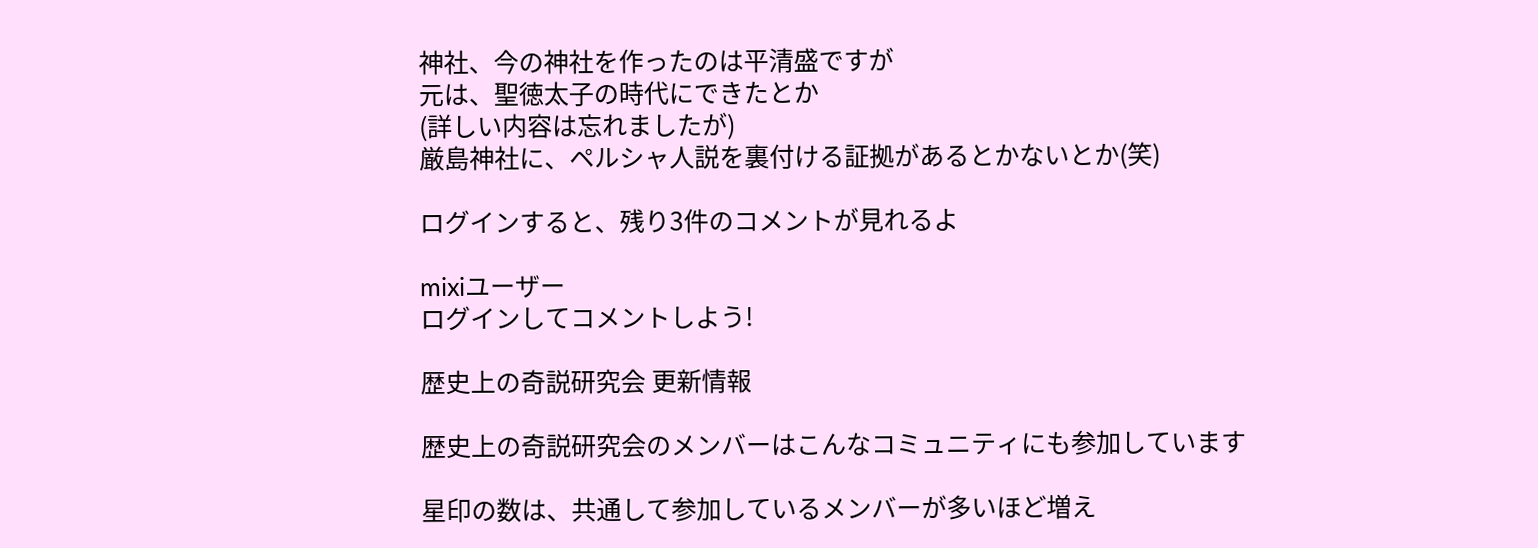神社、今の神社を作ったのは平清盛ですが
元は、聖徳太子の時代にできたとか
(詳しい内容は忘れましたが)
厳島神社に、ペルシャ人説を裏付ける証拠があるとかないとか(笑)

ログインすると、残り3件のコメントが見れるよ

mixiユーザー
ログインしてコメントしよう!

歴史上の奇説研究会 更新情報

歴史上の奇説研究会のメンバーはこんなコミュニティにも参加しています

星印の数は、共通して参加しているメンバーが多いほど増え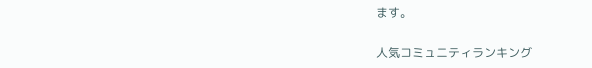ます。

人気コミュニティランキング